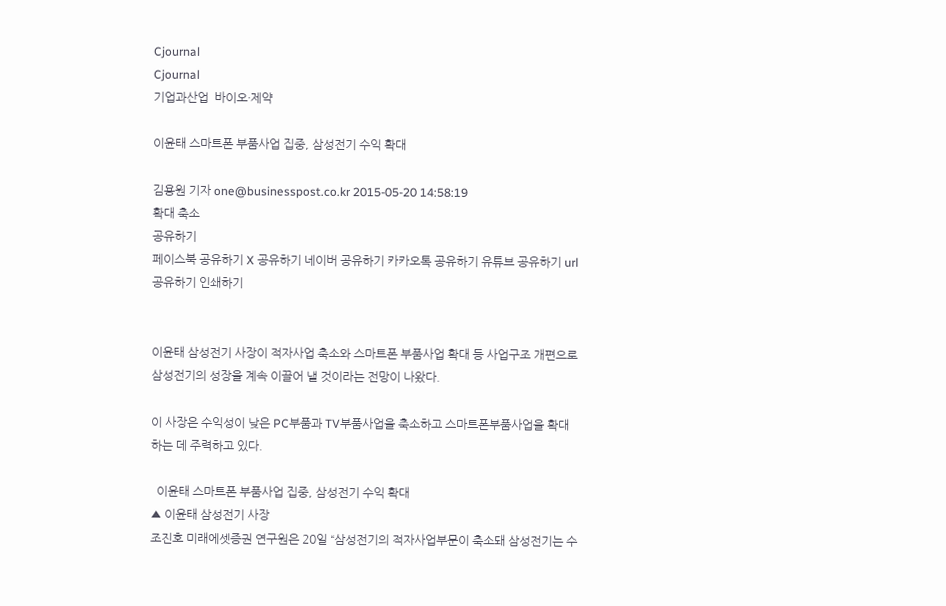Cjournal
Cjournal
기업과산업  바이오·제약

이윤태 스마트폰 부품사업 집중, 삼성전기 수익 확대

김용원 기자 one@businesspost.co.kr 2015-05-20 14:58:19
확대 축소
공유하기
페이스북 공유하기 X 공유하기 네이버 공유하기 카카오톡 공유하기 유튜브 공유하기 url 공유하기 인쇄하기


이윤태 삼성전기 사장이 적자사업 축소와 스마트폰 부품사업 확대 등 사업구조 개편으로 삼성전기의 성장을 계속 이끌어 낼 것이라는 전망이 나왔다.

이 사장은 수익성이 낮은 PC부품과 TV부품사업을 축소하고 스마트폰부품사업을 확대하는 데 주력하고 있다.

  이윤태 스마트폰 부품사업 집중, 삼성전기 수익 확대
▲ 이윤태 삼성전기 사장
조진호 미래에셋증권 연구원은 20일 “삼성전기의 적자사업부문이 축소돼 삼성전기는 수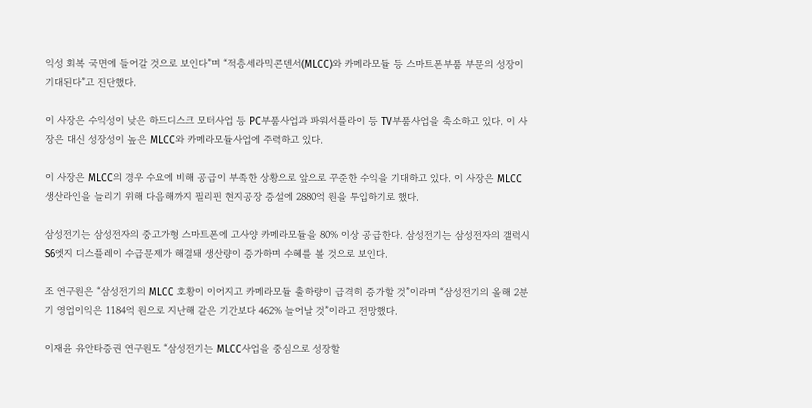익성 회복 국면에 들어갈 것으로 보인다”며 “적층세라믹콘덴서(MLCC)와 카메라모듈 등 스마트폰부품 부문의 성장이 기대된다”고 진단했다.

이 사장은 수익성이 낮은 하드디스크 모터사업 등 PC부품사업과 파워서플라이 등 TV부품사업을 축소하고 있다. 이 사장은 대신 성장성이 높은 MLCC와 카메라모듈사업에 주력하고 있다.

이 사장은 MLCC의 경우 수요에 비해 공급이 부족한 상황으로 앞으로 꾸준한 수익을 기대하고 있다. 이 사장은 MLCC 생산라인을 늘리기 위해 다음해까지 필리핀 현지공장 증설에 2880억 원을 투입하기로 했다.

삼성전기는 삼성전자의 중고가형 스마트폰에 고사양 카메라모듈을 80% 이상 공급한다. 삼성전기는 삼성전자의 갤럭시S6엣지 디스플레이 수급문제가 해결돼 생산량이 증가하며 수혜를 볼 것으로 보인다.

조 연구원은 “삼성전기의 MLCC 호황이 이어지고 카메라모듈 출하량이 급격히 증가할 것”이라며 “삼성전기의 올해 2분기 영업이익은 1184억 원으로 지난해 같은 기간보다 462% 늘어날 것”이라고 전망했다.

이재윤 유안타증권 연구원도 “삼성전기는 MLCC사업을 중심으로 성장할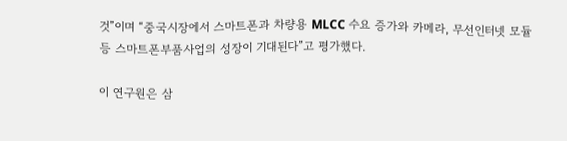것”이며 “중국시장에서 스마트폰과 차량용 MLCC 수요 증가와 카메라, 무선인터넷 모듈 등 스마트폰부품사업의 성장이 기대된다”고 평가했다.

이 연구원은 삼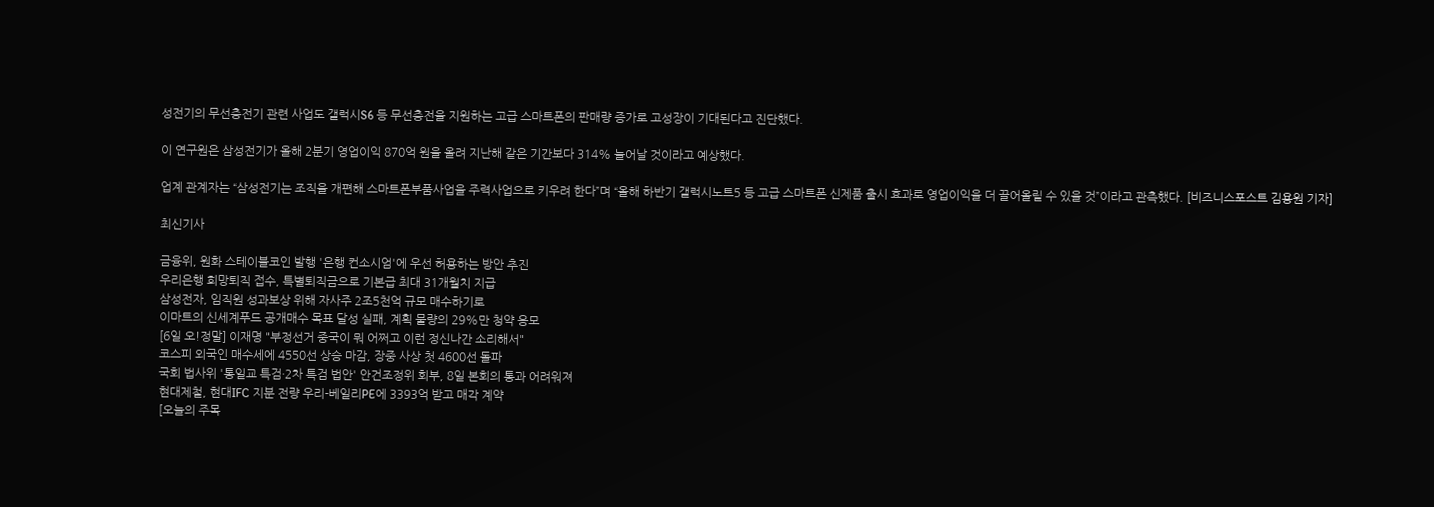성전기의 무선충전기 관련 사업도 갤럭시S6 등 무선충전을 지원하는 고급 스마트폰의 판매량 증가로 고성장이 기대된다고 진단했다.

이 연구원은 삼성전기가 올해 2분기 영업이익 870억 원을 올려 지난해 같은 기간보다 314% 늘어날 것이라고 예상했다.

업계 관계자는 “삼성전기는 조직을 개편해 스마트폰부품사업을 주력사업으로 키우려 한다”며 “올해 하반기 갤럭시노트5 등 고급 스마트폰 신제품 출시 효과로 영업이익을 더 끌어올릴 수 있을 것”이라고 관측했다. [비즈니스포스트 김용원 기자]

최신기사

금융위, 원화 스테이블코인 발행 '은행 컨소시엄'에 우선 허용하는 방안 추진
우리은행 희망퇴직 접수, 특별퇴직금으로 기본급 최대 31개월치 지급
삼성전자, 임직원 성과보상 위해 자사주 2조5천억 규모 매수하기로
이마트의 신세계푸드 공개매수 목표 달성 실패, 계획 물량의 29%만 청약 응모
[6일 오!정말] 이재명 "부정선거 중국이 뭐 어쩌고 이런 정신나간 소리해서"
코스피 외국인 매수세에 4550선 상승 마감, 장중 사상 첫 4600선 돌파
국회 법사위 '통일교 특검·2차 특검 법안' 안건조정위 회부, 8일 본회의 통과 어려워져
현대제철, 현대IFC 지분 전량 우리-베일리PE에 3393억 받고 매각 계약
[오늘의 주목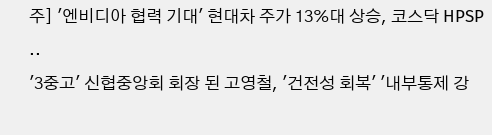주] '엔비디아 협력 기대' 현대차 주가 13%대 상승, 코스닥 HPSP ..
'3중고' 신협중앙회 회장 된 고영철, '건전성 회복' '내부통제 강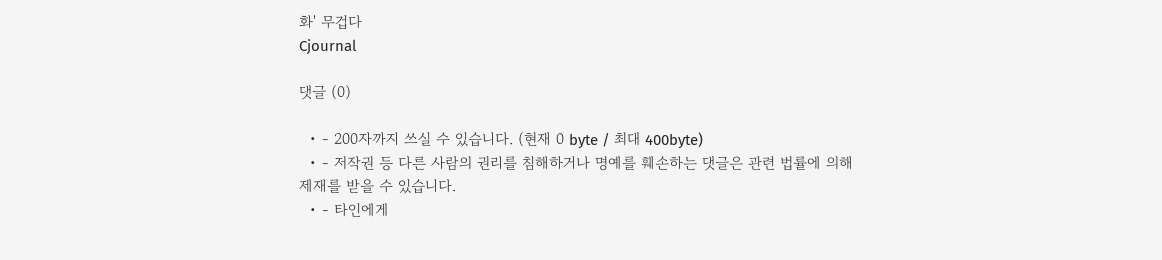화' 무겁다
Cjournal

댓글 (0)

  • - 200자까지 쓰실 수 있습니다. (현재 0 byte / 최대 400byte)
  • - 저작권 등 다른 사람의 권리를 침해하거나 명예를 훼손하는 댓글은 관련 법률에 의해 제재를 받을 수 있습니다.
  • - 타인에게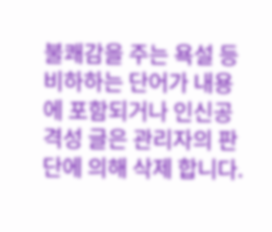불쾌감을 주는 욕설 등 비하하는 단어가 내용에 포함되거나 인신공격성 글은 관리자의 판단에 의해 삭제 합니다.